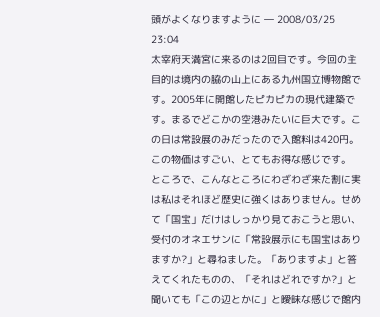頭がよくなりますように ― 2008/03/25 23:04
太宰府天満宮に来るのは2回目です。今回の主目的は境内の脇の山上にある九州国立博物館です。2005年に開館したピカピカの現代建築です。まるでどこかの空港みたいに巨大です。この日は常設展のみだったので入館料は420円。この物価はすごい、とてもお得な感じです。
ところで、こんなところにわざわざ来た割に実は私はそれほど歴史に強くはありません。せめて「国宝」だけはしっかり見ておこうと思い、受付のオネエサンに「常設展示にも国宝はありますか?」と尋ねました。「ありますよ」と答えてくれたものの、「それはどれですか?」と聞いても「この辺とかに」と曖昧な感じで館内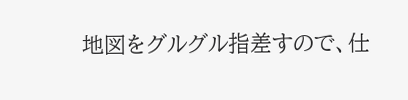地図をグルグル指差すので、仕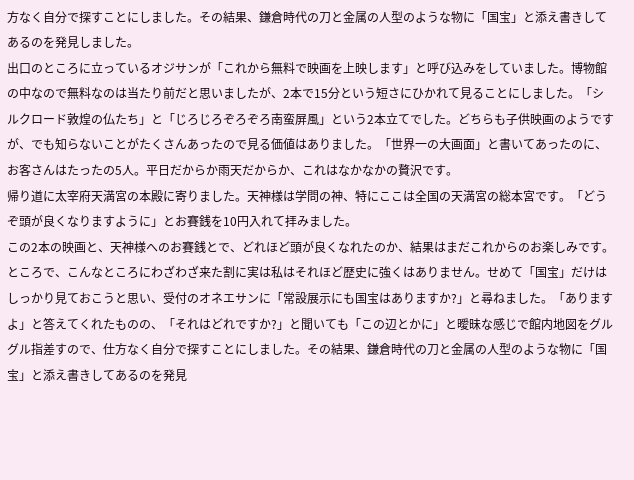方なく自分で探すことにしました。その結果、鎌倉時代の刀と金属の人型のような物に「国宝」と添え書きしてあるのを発見しました。
出口のところに立っているオジサンが「これから無料で映画を上映します」と呼び込みをしていました。博物館の中なので無料なのは当たり前だと思いましたが、2本で15分という短さにひかれて見ることにしました。「シルクロード敦煌の仏たち」と「じろじろぞろぞろ南蛮屏風」という2本立てでした。どちらも子供映画のようですが、でも知らないことがたくさんあったので見る価値はありました。「世界一の大画面」と書いてあったのに、お客さんはたったの5人。平日だからか雨天だからか、これはなかなかの贅沢です。
帰り道に太宰府天満宮の本殿に寄りました。天神様は学問の神、特にここは全国の天満宮の総本宮です。「どうぞ頭が良くなりますように」とお賽銭を10円入れて拝みました。
この2本の映画と、天神様へのお賽銭とで、どれほど頭が良くなれたのか、結果はまだこれからのお楽しみです。
ところで、こんなところにわざわざ来た割に実は私はそれほど歴史に強くはありません。せめて「国宝」だけはしっかり見ておこうと思い、受付のオネエサンに「常設展示にも国宝はありますか?」と尋ねました。「ありますよ」と答えてくれたものの、「それはどれですか?」と聞いても「この辺とかに」と曖昧な感じで館内地図をグルグル指差すので、仕方なく自分で探すことにしました。その結果、鎌倉時代の刀と金属の人型のような物に「国宝」と添え書きしてあるのを発見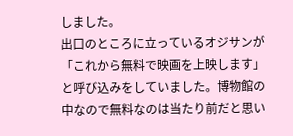しました。
出口のところに立っているオジサンが「これから無料で映画を上映します」と呼び込みをしていました。博物館の中なので無料なのは当たり前だと思い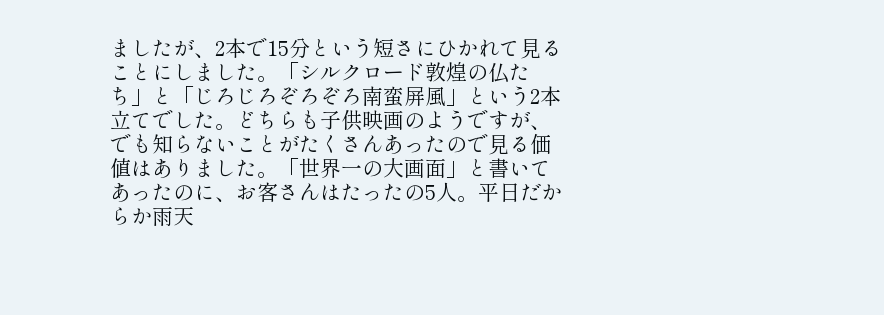ましたが、2本で15分という短さにひかれて見ることにしました。「シルクロード敦煌の仏たち」と「じろじろぞろぞろ南蛮屏風」という2本立てでした。どちらも子供映画のようですが、でも知らないことがたくさんあったので見る価値はありました。「世界一の大画面」と書いてあったのに、お客さんはたったの5人。平日だからか雨天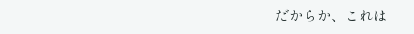だからか、これは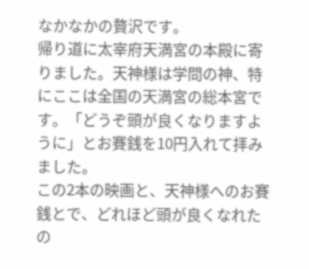なかなかの贅沢です。
帰り道に太宰府天満宮の本殿に寄りました。天神様は学問の神、特にここは全国の天満宮の総本宮です。「どうぞ頭が良くなりますように」とお賽銭を10円入れて拝みました。
この2本の映画と、天神様へのお賽銭とで、どれほど頭が良くなれたの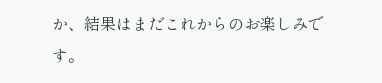か、結果はまだこれからのお楽しみです。